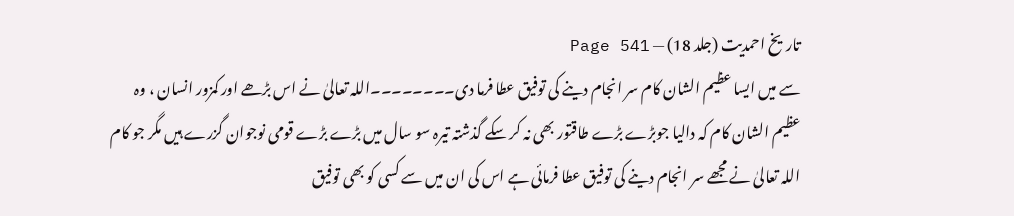تاریخ احمدیت (جلد 18) — Page 541
سے میں ایسا عظیم الشان کام سر انجام دینے کی توفیق عطا فرما دی۔۔۔۔۔۔۔۔اللہ تعالیٰ نے اس بڑھے اور کمزور انسان ، وہ عظیم الشان کام کہ دالیا جوبڑے بڑے طاقتور بھی نہ کر سکے گذشتہ تیرہ سو سال میں بڑے بڑے قومی نوجوان گزرے ہیں مگر جو کام اللہ تعالیٰ نے مجھے سر انجام دینے کی توفیق عطا فرمائی ہے اس کی ان میں سے کسی کو بھی توفیق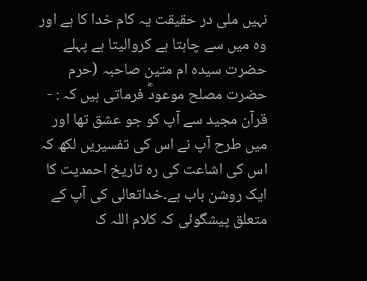نہیں ملی در حقیقت یہ کام خدا کا ہے اور وہ میں سے چاہتا ہے کروالیتا ہے پہلے حضرت سیدہ ام متین صاحبہ (حرم حضرت مصلح موعودؓ فرماتی ہیں کہ : - قرآن مجید سے آپ کو جو عشق تھا اور میں طرح آپ نے اس کی تفسیریں لکھ کہ اس کی اشاعت کی رہ تاریخ احمدیت کا ایک روشن باب ہے۔خداتعالی کی آپ کے متعلق پیشگوئی کہ کلام اللہ ک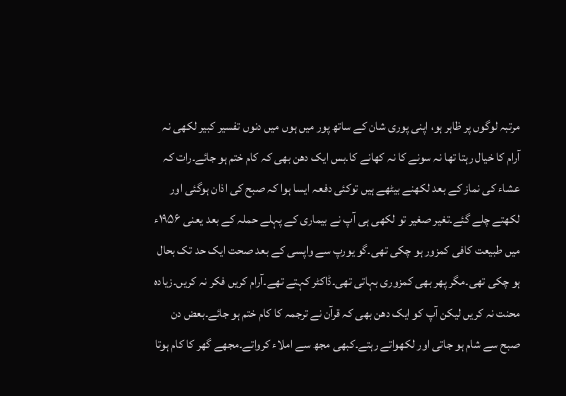مرتبہ لوگوں پر ظاہر ہو، اپنی پوری شان کے ساتھ پور میں ہوں میں دنوں تفسیر کبیر لکھی نہ آرام کا خیال رہتا تھا نہ سونے کا نہ کھانے کا۔بس ایک دھن بھی کہ کام ختم ہو جائے۔رات کہ عشاء کی نماز کے بعد لکھنے بیٹھے ہیں توکئی دفعہ ایسا ہوا کہ صبح کی اذان ہوگئی اور لکھتے چلے گئے۔تغیر صغیر تو لکھی ہی آپ نے بیماری کے پہلے حملہ کے بعد یعنی ۱۹۵۶ء میں طبیعت کافی کمزور ہو چکی تھی۔گو یورپ سے واپسی کے بعد صحت ایک حد تک بحال ہو چکی تھی۔مگر پھر بھی کمزوری بہاتی تھی۔ڈاکٹر کہتے تھے۔آرام کریں فکر نہ کریں۔زیادہ محنت نہ کریں لیکن آپ کو ایک دھن بھی کہ قرآن نے ترجمہ کا کام ختم ہو جائے۔بعض دن صبح سے شام ہو جاتی اور لکھواتے رہتے۔کبھی مجھ سے املاء کرواتے۔مجھے گھر کا کام ہوتا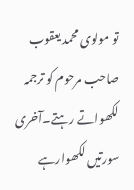تو مولوی محمد یعقوب صاحب مرحوم کو ترجمہ لکھواتے رہتے۔آخری سورتیں لکھوارہے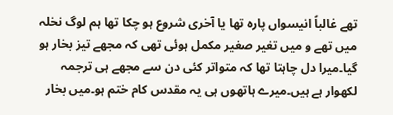تھے غالباً انیسواں پارہ تھا یا آخری شروع ہو چکا تھا ہم لوگ نخلہ میں تھے و میں تغیر صغیر مکمل ہوئی تھی کہ مجھے تیز بخار ہو گیا۔میرا دل چاہتا تھا کہ متواتر کئی دن سے مجھے ہی ترجمہ لکھوار ہے ہیں۔میرے ہاتھوں ہی یہ مقدس کام ختم ہو۔میں بخار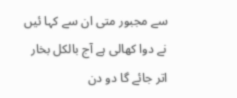سے مجبور متی ان سے کہا ئیں نے دوا کھالی ہے آج بالکل بخار اتر جائے گا دو دن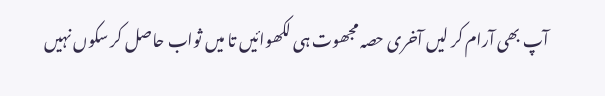آپ بھی آرام کر لیں آخری حصہ مجھوت ہی لکھوائیں تا میں ثواب حاصل کر سکوں نہیں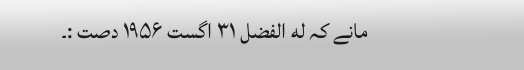مانے کہ له الفضل ۳۱ اگست ۱۹۵۶ دصت :۔